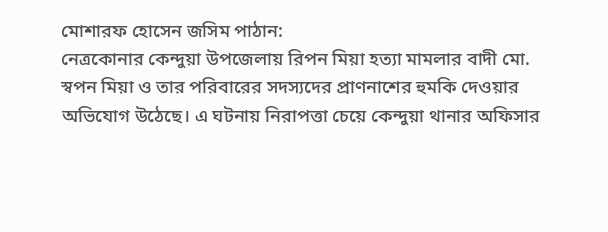মোশারফ হোসেন জসিম পাঠান:
নেত্রকোনার কেন্দুয়া উপজেলায় রিপন মিয়া হত্যা মামলার বাদী মো. স্বপন মিয়া ও তার পরিবারের সদস্যদের প্রাণনাশের হুমকি দেওয়ার অভিযোগ উঠেছে। এ ঘটনায় নিরাপত্তা চেয়ে কেন্দুয়া থানার অফিসার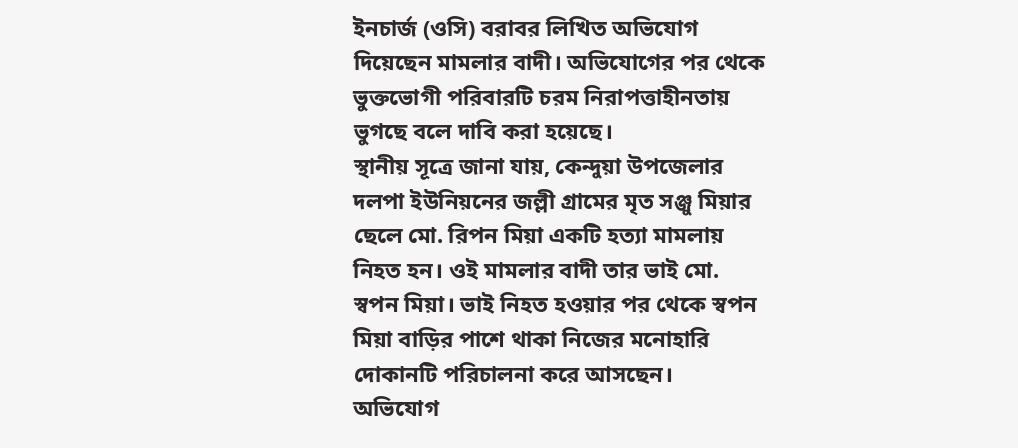ইনচার্জ (ওসি) বরাবর লিখিত অভিযোগ দিয়েছেন মামলার বাদী। অভিযোগের পর থেকে ভুক্তভোগী পরিবারটি চরম নিরাপত্তাহীনতায় ভুগছে বলে দাবি করা হয়েছে।
স্থানীয় সূত্রে জানা যায়, কেন্দুয়া উপজেলার দলপা ইউনিয়নের জল্লী গ্রামের মৃত সঞ্জু মিয়ার ছেলে মো. রিপন মিয়া একটি হত্যা মামলায় নিহত হন। ওই মামলার বাদী তার ভাই মো. স্বপন মিয়া। ভাই নিহত হওয়ার পর থেকে স্বপন মিয়া বাড়ির পাশে থাকা নিজের মনোহারি দোকানটি পরিচালনা করে আসছেন।
অভিযোগ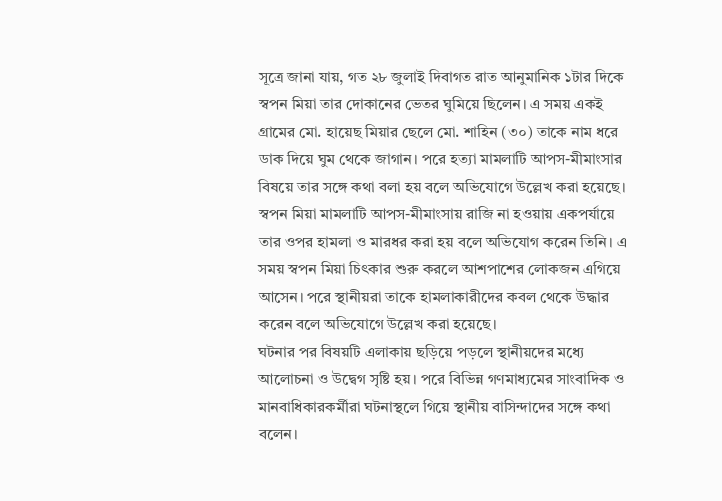সূত্রে জানা যায়, গত ২৮ জুলাই দিবাগত রাত আনুমানিক ১টার দিকে স্বপন মিয়া তার দোকানের ভেতর ঘুমিয়ে ছিলেন। এ সময় একই গ্রামের মো. হায়েছ মিয়ার ছেলে মো. শাহিন (৩০) তাকে নাম ধরে ডাক দিয়ে ঘুম থেকে জাগান। পরে হত্যা মামলাটি আপস-মীমাংসার বিষয়ে তার সঙ্গে কথা বলা হয় বলে অভিযোগে উল্লেখ করা হয়েছে।
স্বপন মিয়া মামলাটি আপস-মীমাংসায় রাজি না হওয়ায় একপর্যায়ে তার ওপর হামলা ও মারধর করা হয় বলে অভিযোগ করেন তিনি। এ সময় স্বপন মিয়া চিৎকার শুরু করলে আশপাশের লোকজন এগিয়ে আসেন। পরে স্থানীয়রা তাকে হামলাকারীদের কবল থেকে উদ্ধার করেন বলে অভিযোগে উল্লেখ করা হয়েছে।
ঘটনার পর বিষয়টি এলাকায় ছড়িয়ে পড়লে স্থানীয়দের মধ্যে আলোচনা ও উদ্বেগ সৃষ্টি হয়। পরে বিভিন্ন গণমাধ্যমের সাংবাদিক ও মানবাধিকারকর্মীরা ঘটনাস্থলে গিয়ে স্থানীয় বাসিন্দাদের সঙ্গে কথা বলেন।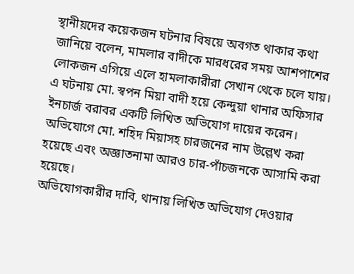স্থানীয়দের কয়েকজন ঘটনার বিষয়ে অবগত থাকার কথা জানিয়ে বলেন, মামলার বাদীকে মারধরের সময় আশপাশের লোকজন এগিয়ে এলে হামলাকারীরা সেখান থেকে চলে যায়।
এ ঘটনায় মো. স্বপন মিয়া বাদী হয়ে কেন্দুয়া থানার অফিসার ইনচার্জ বরাবর একটি লিখিত অভিযোগ দায়ের করেন। অভিযোগে মো. শহিদ মিয়াসহ চারজনের নাম উল্লেখ করা হয়েছে এবং অজ্ঞাতনামা আরও চার-পাঁচজনকে আসামি করা হয়েছে।
অভিযোগকারীর দাবি, থানায় লিখিত অভিযোগ দেওয়ার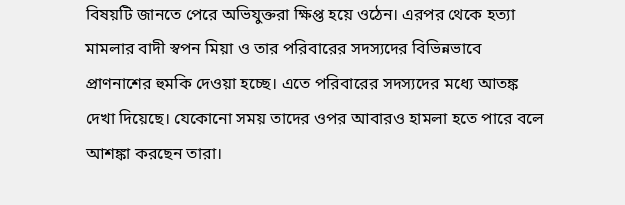বিষয়টি জানতে পেরে অভিযুক্তরা ক্ষিপ্ত হয়ে ওঠেন। এরপর থেকে হত্যা মামলার বাদী স্বপন মিয়া ও তার পরিবারের সদস্যদের বিভিন্নভাবে প্রাণনাশের হুমকি দেওয়া হচ্ছে। এতে পরিবারের সদস্যদের মধ্যে আতঙ্ক দেখা দিয়েছে। যেকোনো সময় তাদের ওপর আবারও হামলা হতে পারে বলে আশঙ্কা করছেন তারা।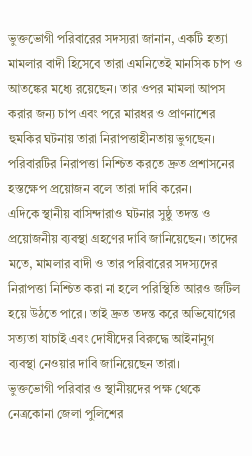ভুক্তভোগী পরিবারের সদস্যরা জানান, একটি হত্যা মামলার বাদী হিসেবে তারা এমনিতেই মানসিক চাপ ও আতঙ্কের মধ্যে রয়েছেন। তার ওপর মামলা আপস করার জন্য চাপ এবং পরে মারধর ও প্রাণনাশের হুমকির ঘটনায় তারা নিরাপত্তাহীনতায় ভুগছেন। পরিবারটির নিরাপত্তা নিশ্চিত করতে দ্রুত প্রশাসনের হস্তক্ষেপ প্রয়োজন বলে তারা দাবি করেন।
এদিকে স্থানীয় বাসিন্দারাও ঘটনার সুষ্ঠু তদন্ত ও প্রয়োজনীয় ব্যবস্থা গ্রহণের দাবি জানিয়েছেন। তাদের মতে, মামলার বাদী ও তার পরিবারের সদস্যদের নিরাপত্তা নিশ্চিত করা না হলে পরিস্থিতি আরও জটিল হয়ে উঠতে পারে। তাই দ্রুত তদন্ত করে অভিযোগের সত্যতা যাচাই এবং দোষীদের বিরুদ্ধে আইনানুগ ব্যবস্থা নেওয়ার দাবি জানিয়েছেন তারা।
ভুক্তভোগী পরিবার ও স্থানীয়দের পক্ষ থেকে নেত্রকোনা জেলা পুলিশের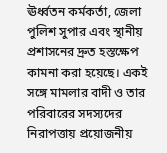ঊর্ধ্বতন কর্মকর্তা, জেলা পুলিশ সুপার এবং স্থানীয় প্রশাসনের দ্রুত হস্তক্ষেপ কামনা করা হয়েছে। একই সঙ্গে মামলার বাদী ও তার পরিবারের সদস্যদের নিরাপত্তায় প্রয়োজনীয়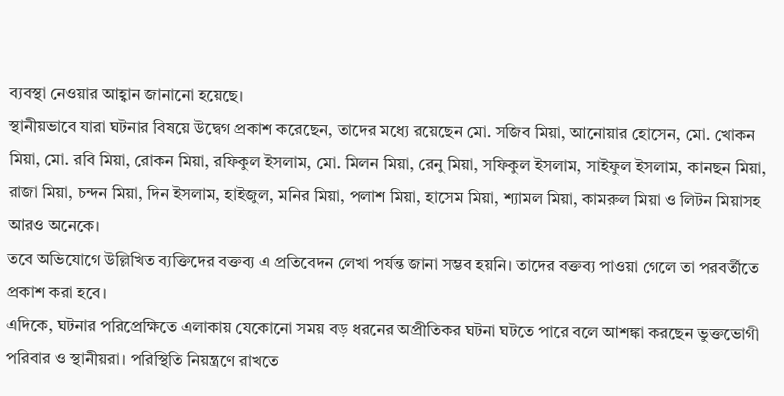ব্যবস্থা নেওয়ার আহ্বান জানানো হয়েছে।
স্থানীয়ভাবে যারা ঘটনার বিষয়ে উদ্বেগ প্রকাশ করেছেন, তাদের মধ্যে রয়েছেন মো. সজিব মিয়া, আনোয়ার হোসেন, মো. খোকন মিয়া, মো. রবি মিয়া, রোকন মিয়া, রফিকুল ইসলাম, মো. মিলন মিয়া, রেনু মিয়া, সফিকুল ইসলাম, সাইফুল ইসলাম, কানছন মিয়া, রাজা মিয়া, চন্দন মিয়া, দিন ইসলাম, হাইজুল, মনির মিয়া, পলাশ মিয়া, হাসেম মিয়া, শ্যামল মিয়া, কামরুল মিয়া ও লিটন মিয়াসহ আরও অনেকে।
তবে অভিযোগে উল্লিখিত ব্যক্তিদের বক্তব্য এ প্রতিবেদন লেখা পর্যন্ত জানা সম্ভব হয়নি। তাদের বক্তব্য পাওয়া গেলে তা পরবর্তীতে প্রকাশ করা হবে।
এদিকে, ঘটনার পরিপ্রেক্ষিতে এলাকায় যেকোনো সময় বড় ধরনের অপ্রীতিকর ঘটনা ঘটতে পারে বলে আশঙ্কা করছেন ভুক্তভোগী পরিবার ও স্থানীয়রা। পরিস্থিতি নিয়ন্ত্রণে রাখতে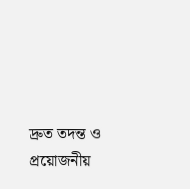দ্রুত তদন্ত ও প্রয়োজনীয়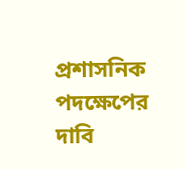প্রশাসনিক পদক্ষেপের দাবি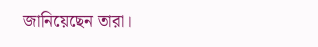জানিয়েছেন তারা।